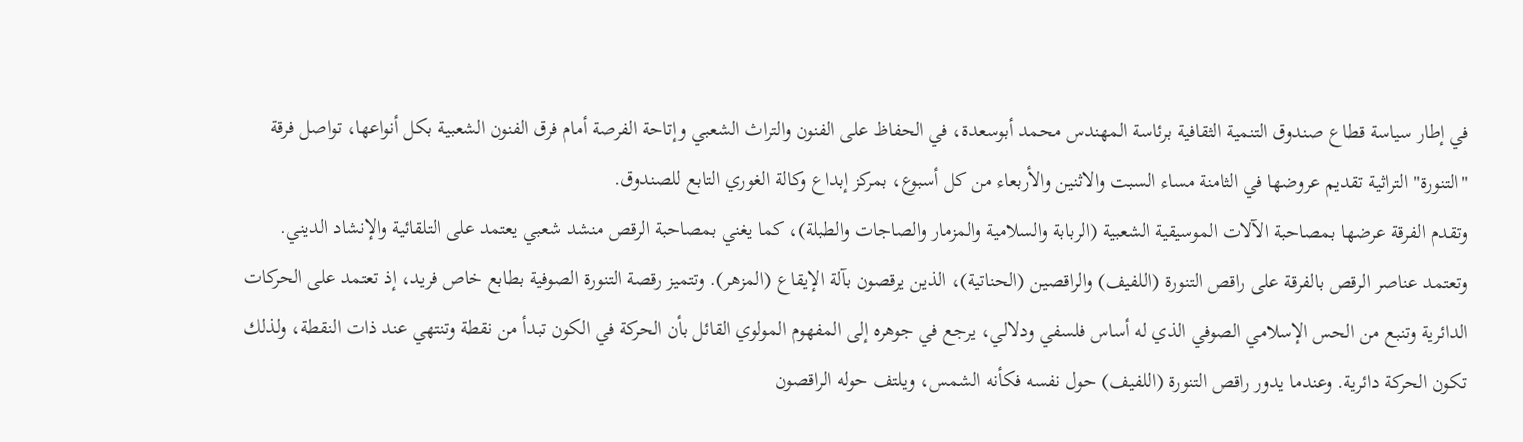في إطار سياسة قطاع صندوق التنمية الثقافية برئاسة المهندس محمد أبوسعدة، في الحفاظ على الفنون والتراث الشعبي وإتاحة الفرصة أمام فرق الفنون الشعبية بكل أنواعها، تواصل فرقة "التنورة" التراثية تقديم عروضها في الثامنة مساء السبت والاثنين والأربعاء من كل أسبوع، بمركز إبداع وكالة الغوري التابع للصندوق.
وتقدم الفرقة عرضها بمصاحبة الآلات الموسيقية الشعبية (الربابة والسلامية والمزمار والصاجات والطبلة)، كما يغني بمصاحبة الرقص منشد شعبي يعتمد على التلقائية والإنشاد الديني.
وتعتمد عناصر الرقص بالفرقة على راقص التنورة (اللفيف) والراقصين (الحناتية)، الذين يرقصون بآلة الإيقاع (المزهر). وتتميز رقصة التنورة الصوفية بطابع خاص فريد، إذ تعتمد على الحركات الدائرية وتنبع من الحس الإسلامي الصوفي الذي له أساس فلسفي ودلالي، يرجع في جوهره إلى المفهوم المولوي القائل بأن الحركة في الكون تبدأ من نقطة وتنتهي عند ذات النقطة، ولذلك تكون الحركة دائرية. وعندما يدور راقص التنورة (اللفيف) حول نفسه فكأنه الشمس، ويلتف حوله الراقصون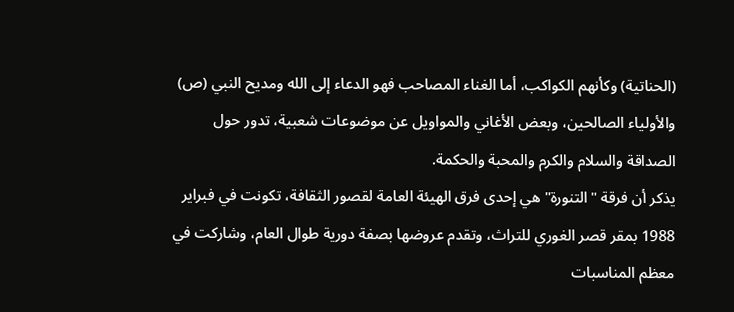(الحناتية) وكأنهم الكواكب، أما الغناء المصاحب فهو الدعاء إلى الله ومديح النبي (ص) والأولياء الصالحين، وبعض الأغاني والمواويل عن موضوعات شعبية، تدور حول الصداقة والسلام والكرم والمحبة والحكمة.
يذكر أن فرقة "التنورة" هي إحدى فرق الهيئة العامة لقصور الثقافة، تكونت في فبراير 1988 بمقر قصر الغوري للتراث، وتقدم عروضها بصفة دورية طوال العام، وشاركت في معظم المناسبات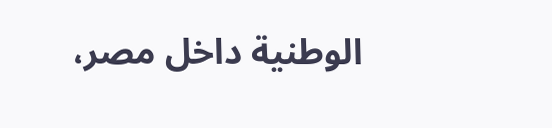الوطنية داخل مصر،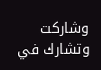وشاركت وتشارك في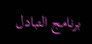برنامج التبادل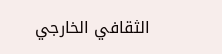الثقافي الخارجي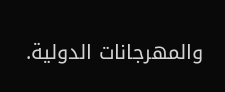والمهرجانات الدولية.